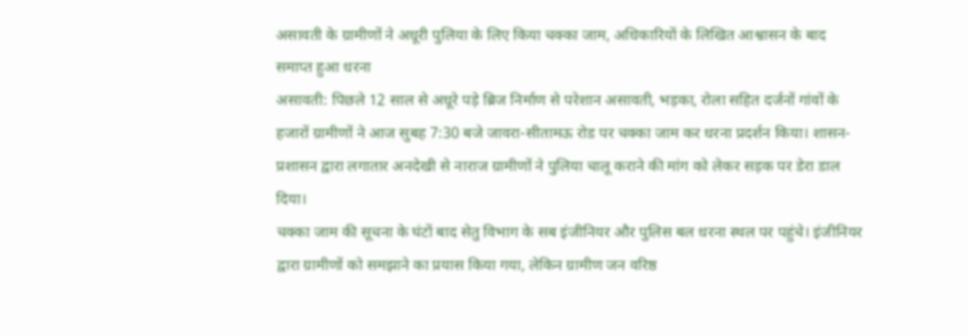असावती के ग्रामीणों ने अधूरी पुलिया के लिए किया चक्का जाम, अधिकारियों के लिखित आश्वासन के बाद समाप्त हुआ धरना
असावती: पिछले 12 साल से अधूरे पड़े ब्रिज निर्माण से परेशान असावती, भड़का, रोला सहित दर्जनों गांवों के हजारों ग्रामीणों ने आज सुबह 7:30 बजे जावरा-सीतामऊ रोड पर चक्का जाम कर धरना प्रदर्शन किया। शासन-प्रशासन द्वारा लगातार अनदेखी से नाराज ग्रामीणों ने पुलिया चालू कराने की मांग को लेकर सड़क पर डेरा डाल दिया।
चक्का जाम की सूचना के घंटों बाद सेतु विभाग के सब इंजीनियर और पुलिस बल धरना स्थल पर पहुंचे। इंजीनियर द्वारा ग्रामीणों को समझाने का प्रयास किया गया, लेकिन ग्रामीण जन वरिष्ठ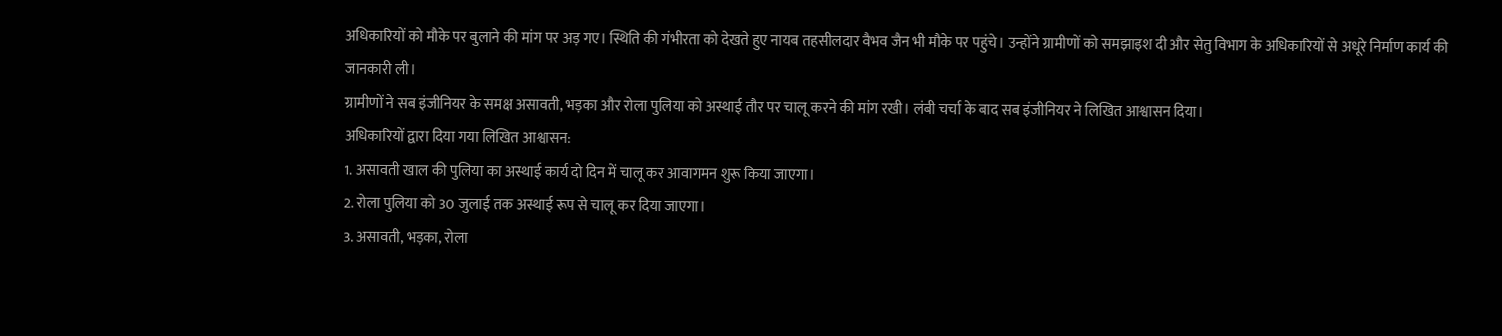अधिकारियों को मौके पर बुलाने की मांग पर अड़ गए। स्थिति की गंभीरता को देखते हुए नायब तहसीलदार वैभव जैन भी मौके पर पहुंचे। उन्होंने ग्रामीणों को समझाइश दी और सेतु विभाग के अधिकारियों से अधूरे निर्माण कार्य की जानकारी ली।
ग्रामीणों ने सब इंजीनियर के समक्ष असावती, भड़का और रोला पुलिया को अस्थाई तौर पर चालू करने की मांग रखी। लंबी चर्चा के बाद सब इंजीनियर ने लिखित आश्वासन दिया।
अधिकारियों द्वारा दिया गया लिखित आश्वासन:
1. असावती खाल की पुलिया का अस्थाई कार्य दो दिन में चालू कर आवागमन शुरू किया जाएगा।
2. रोला पुलिया को 30 जुलाई तक अस्थाई रूप से चालू कर दिया जाएगा।
3. असावती, भड़का, रोला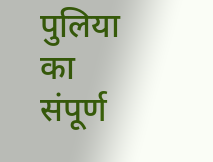पुलिया का संपूर्ण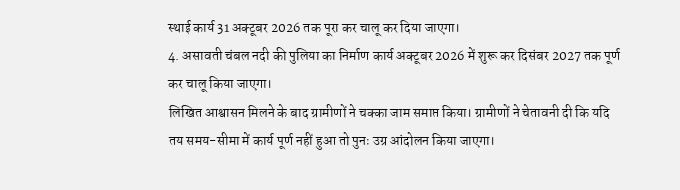स्थाई कार्य 31 अक्टूबर 2026 तक पूरा कर चालू कर दिया जाएगा।
4. असावती चंबल नदी की पुलिया का निर्माण कार्य अक्टूबर 2026 में शुरू कर दिसंबर 2027 तक पूर्ण कर चालू किया जाएगा।
लिखित आश्वासन मिलने के बाद ग्रामीणों ने चक्का जाम समाप्त किया। ग्रामीणों ने चेतावनी दी कि यदि तय समय-सीमा में कार्य पूर्ण नहीं हुआ तो पुनः उग्र आंदोलन किया जाएगा।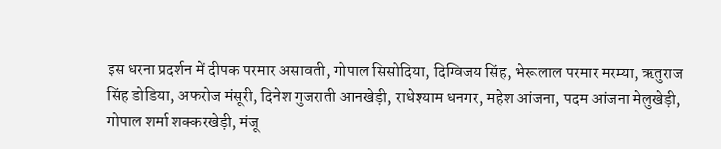इस धरना प्रदर्शन में दीपक परमार असावती, गोपाल सिसोदिया, दिग्विजय सिंह, भेरूलाल परमार मरम्या, ऋतुराज सिंह डोडिया, अफरोज मंसूरी, दिनेश गुजराती आनखेड़ी, राधेश्याम धनगर, महेश आंजना, पदम आंजना मेलुखेड़ी, गोपाल शर्मा शक्करखेड़ी, मंजू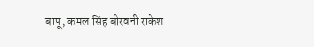बापू, कमल सिंह बोरवनी राकेश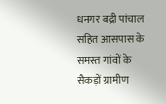धनगर बद्री पांचाल सहित आसपास के समस्त गांवों के सैकड़ों ग्रामीण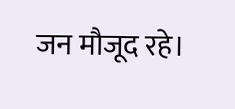जन मौजूद रहे।